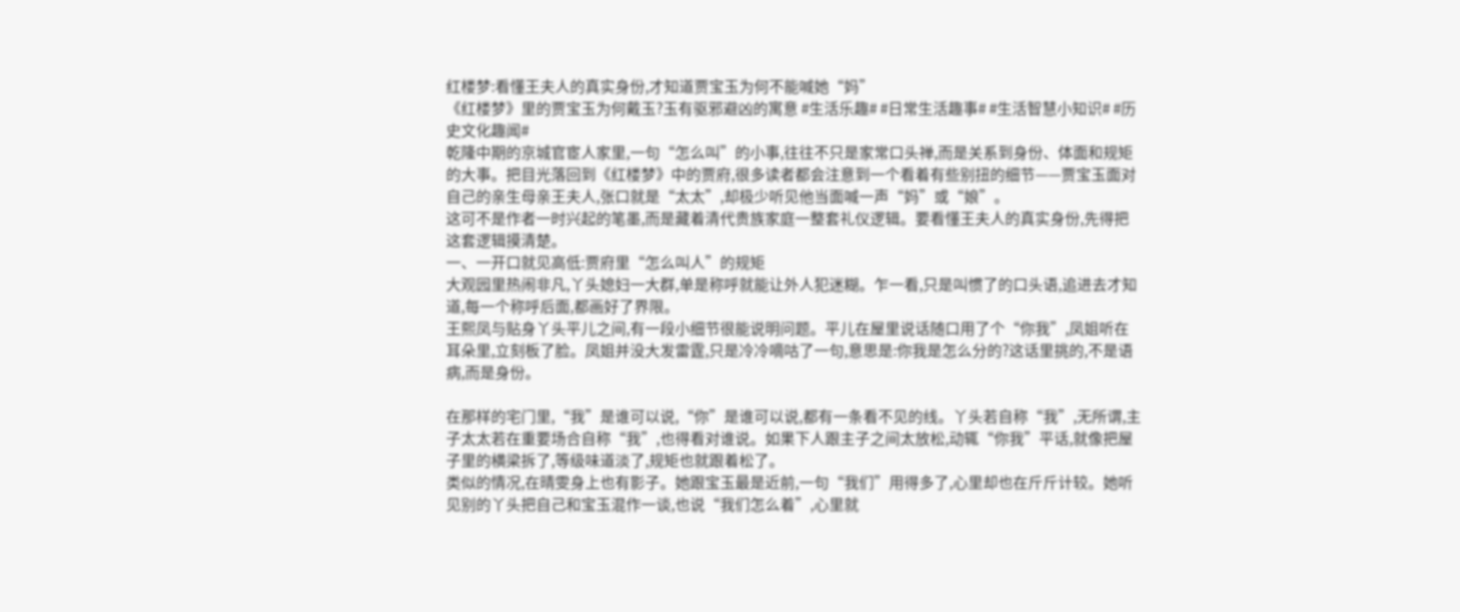红楼梦:看懂王夫人的真实身份,才知道贾宝玉为何不能喊她“妈”
《红楼梦》里的贾宝玉为何戴玉?玉有驱邪避凶的寓意 #生活乐趣# #日常生活趣事# #生活智慧小知识# #历史文化趣闻#
乾隆中期的京城官宦人家里,一句“怎么叫”的小事,往往不只是家常口头禅,而是关系到身份、体面和规矩的大事。把目光落回到《红楼梦》中的贾府,很多读者都会注意到一个看着有些别扭的细节——贾宝玉面对自己的亲生母亲王夫人,张口就是“太太”,却极少听见他当面喊一声“妈”或“娘”。
这可不是作者一时兴起的笔墨,而是藏着清代贵族家庭一整套礼仪逻辑。要看懂王夫人的真实身份,先得把这套逻辑摸清楚。
一、一开口就见高低:贾府里“怎么叫人”的规矩
大观园里热闹非凡,丫头媳妇一大群,单是称呼就能让外人犯迷糊。乍一看,只是叫惯了的口头语,追进去才知道,每一个称呼后面,都画好了界限。
王熙凤与贴身丫头平儿之间,有一段小细节很能说明问题。平儿在屋里说话随口用了个“你我”,凤姐听在耳朵里,立刻板了脸。凤姐并没大发雷霆,只是冷冷嘀咕了一句,意思是:你我是怎么分的?这话里挑的,不是语病,而是身份。

在那样的宅门里,“我”是谁可以说,“你”是谁可以说,都有一条看不见的线。丫头若自称“我”,无所谓,主子太太若在重要场合自称“我”,也得看对谁说。如果下人跟主子之间太放松,动辄“你我”平话,就像把屋子里的横梁拆了,等级味道淡了,规矩也就跟着松了。
类似的情况,在晴雯身上也有影子。她跟宝玉最是近前,一句“我们”用得多了,心里却也在斤斤计较。她听见别的丫头把自己和宝玉混作一谈,也说“我们怎么着”,心里就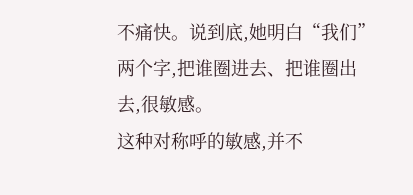不痛快。说到底,她明白“我们”两个字,把谁圈进去、把谁圈出去,很敏感。
这种对称呼的敏感,并不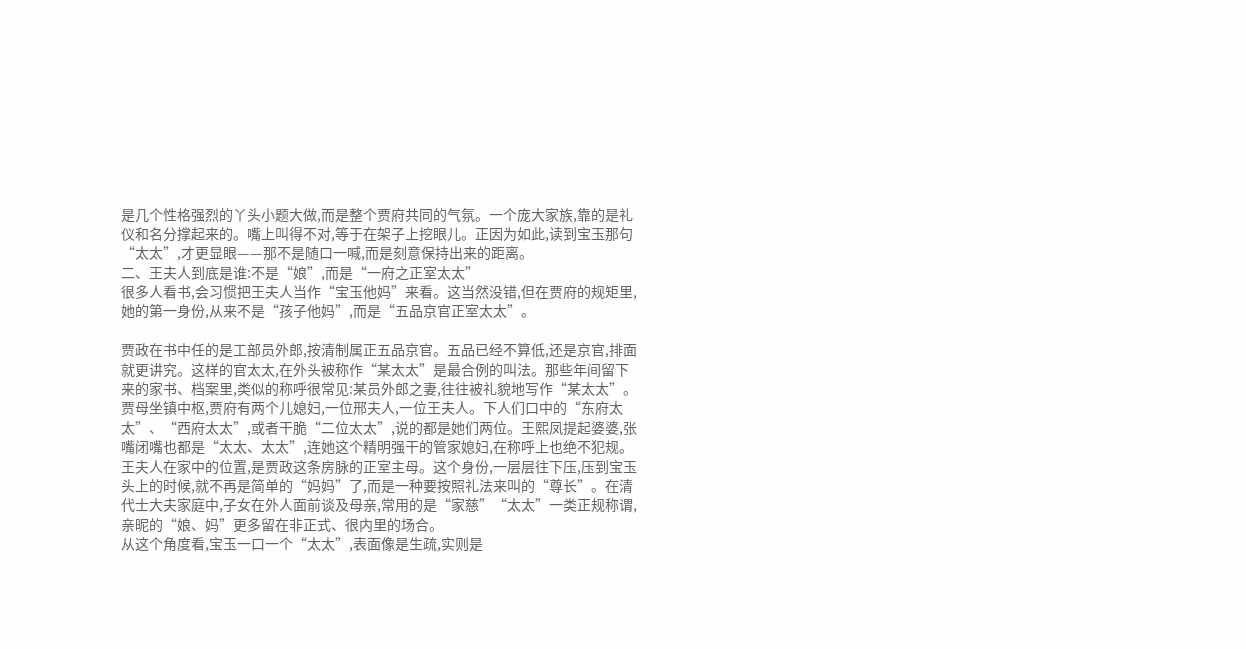是几个性格强烈的丫头小题大做,而是整个贾府共同的气氛。一个庞大家族,靠的是礼仪和名分撑起来的。嘴上叫得不对,等于在架子上挖眼儿。正因为如此,读到宝玉那句“太太”,才更显眼——那不是随口一喊,而是刻意保持出来的距离。
二、王夫人到底是谁:不是“娘”,而是“一府之正室太太”
很多人看书,会习惯把王夫人当作“宝玉他妈”来看。这当然没错,但在贾府的规矩里,她的第一身份,从来不是“孩子他妈”,而是“五品京官正室太太”。

贾政在书中任的是工部员外郎,按清制属正五品京官。五品已经不算低,还是京官,排面就更讲究。这样的官太太,在外头被称作“某太太”是最合例的叫法。那些年间留下来的家书、档案里,类似的称呼很常见:某员外郎之妻,往往被礼貌地写作“某太太”。
贾母坐镇中枢,贾府有两个儿媳妇,一位邢夫人,一位王夫人。下人们口中的“东府太太”、“西府太太”,或者干脆“二位太太”,说的都是她们两位。王熙凤提起婆婆,张嘴闭嘴也都是“太太、太太”,连她这个精明强干的管家媳妇,在称呼上也绝不犯规。
王夫人在家中的位置,是贾政这条房脉的正室主母。这个身份,一层层往下压,压到宝玉头上的时候,就不再是简单的“妈妈”了,而是一种要按照礼法来叫的“尊长”。在清代士大夫家庭中,子女在外人面前谈及母亲,常用的是“家慈”“太太”一类正规称谓,亲昵的“娘、妈”更多留在非正式、很内里的场合。
从这个角度看,宝玉一口一个“太太”,表面像是生疏,实则是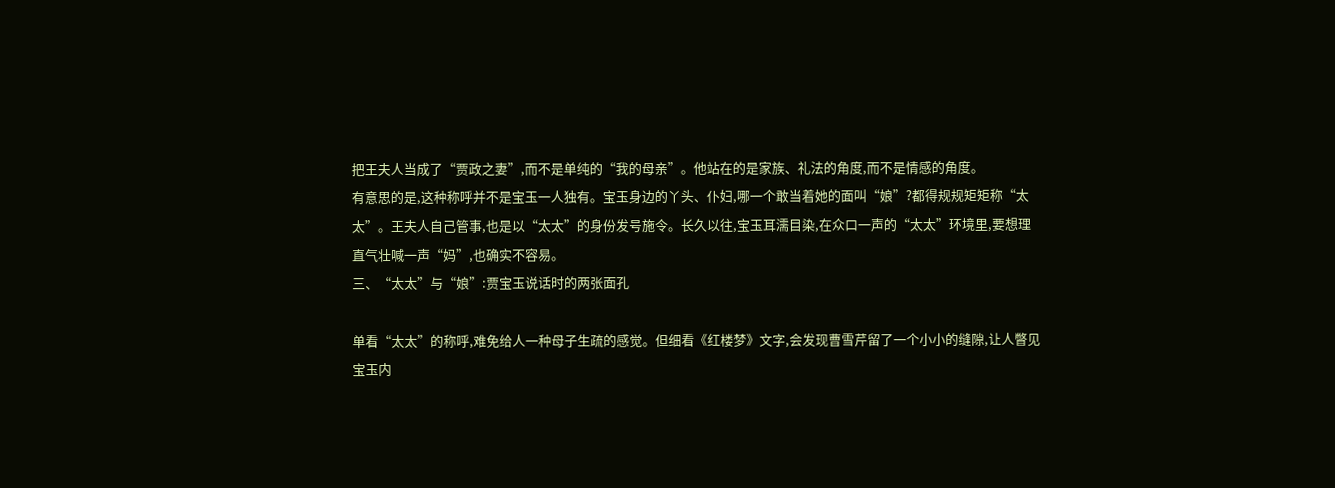把王夫人当成了“贾政之妻”,而不是单纯的“我的母亲”。他站在的是家族、礼法的角度,而不是情感的角度。
有意思的是,这种称呼并不是宝玉一人独有。宝玉身边的丫头、仆妇,哪一个敢当着她的面叫“娘”?都得规规矩矩称“太太”。王夫人自己管事,也是以“太太”的身份发号施令。长久以往,宝玉耳濡目染,在众口一声的“太太”环境里,要想理直气壮喊一声“妈”,也确实不容易。
三、“太太”与“娘”:贾宝玉说话时的两张面孔

单看“太太”的称呼,难免给人一种母子生疏的感觉。但细看《红楼梦》文字,会发现曹雪芹留了一个小小的缝隙,让人瞥见宝玉内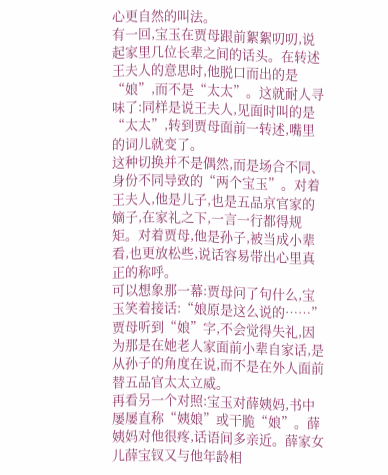心更自然的叫法。
有一回,宝玉在贾母跟前絮絮叨叨,说起家里几位长辈之间的话头。在转述王夫人的意思时,他脱口而出的是“娘”,而不是“太太”。这就耐人寻味了:同样是说王夫人,见面时叫的是“太太”,转到贾母面前一转述,嘴里的词儿就变了。
这种切换并不是偶然,而是场合不同、身份不同导致的“两个宝玉”。对着王夫人,他是儿子,也是五品京官家的嫡子,在家礼之下,一言一行都得规矩。对着贾母,他是孙子,被当成小辈看,也更放松些,说话容易带出心里真正的称呼。
可以想象那一幕:贾母问了句什么,宝玉笑着接话:“娘原是这么说的……”贾母听到“娘”字,不会觉得失礼,因为那是在她老人家面前小辈自家话,是从孙子的角度在说,而不是在外人面前替五品官太太立威。
再看另一个对照:宝玉对薛姨妈,书中屡屡直称“姨娘”或干脆“娘”。薛姨妈对他很疼,话语间多亲近。薛家女儿薛宝钗又与他年龄相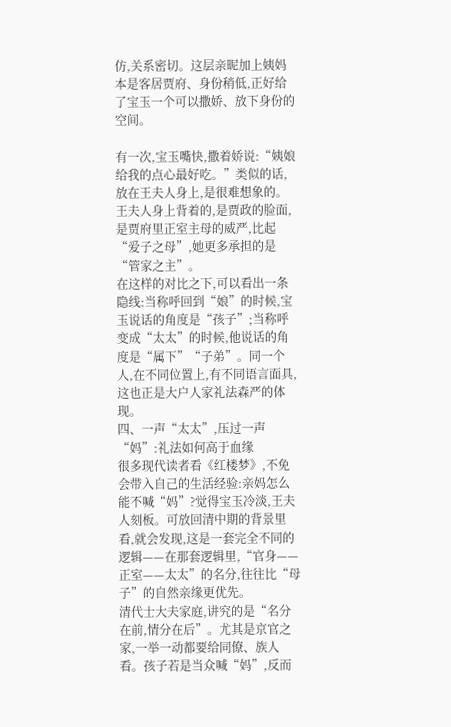仿,关系密切。这层亲昵加上姨妈本是客居贾府、身份稍低,正好给了宝玉一个可以撒娇、放下身份的空间。

有一次,宝玉嘴快,撒着娇说:“姨娘给我的点心最好吃。”类似的话,放在王夫人身上,是很难想象的。王夫人身上背着的,是贾政的脸面,是贾府里正室主母的威严,比起“爱子之母”,她更多承担的是“管家之主”。
在这样的对比之下,可以看出一条隐线:当称呼回到“娘”的时候,宝玉说话的角度是“孩子”;当称呼变成“太太”的时候,他说话的角度是“属下”“子弟”。同一个人,在不同位置上,有不同语言面具,这也正是大户人家礼法森严的体现。
四、一声“太太”,压过一声“妈”:礼法如何高于血缘
很多现代读者看《红楼梦》,不免会带入自己的生活经验:亲妈怎么能不喊“妈”?觉得宝玉冷淡,王夫人刻板。可放回清中期的背景里看,就会发现,这是一套完全不同的逻辑——在那套逻辑里,“官身——正室——太太”的名分,往往比“母子”的自然亲缘更优先。
清代士大夫家庭,讲究的是“名分在前,情分在后”。尤其是京官之家,一举一动都要给同僚、族人看。孩子若是当众喊“妈”,反而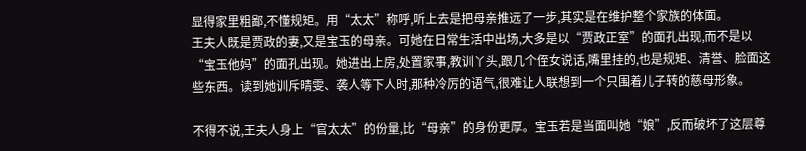显得家里粗鄙,不懂规矩。用“太太”称呼,听上去是把母亲推远了一步,其实是在维护整个家族的体面。
王夫人既是贾政的妻,又是宝玉的母亲。可她在日常生活中出场,大多是以“贾政正室”的面孔出现,而不是以“宝玉他妈”的面孔出现。她进出上房,处置家事,教训丫头,跟几个侄女说话,嘴里挂的,也是规矩、清誉、脸面这些东西。读到她训斥晴雯、袭人等下人时,那种冷厉的语气,很难让人联想到一个只围着儿子转的慈母形象。

不得不说,王夫人身上“官太太”的份量,比“母亲”的身份更厚。宝玉若是当面叫她“娘”,反而破坏了这层尊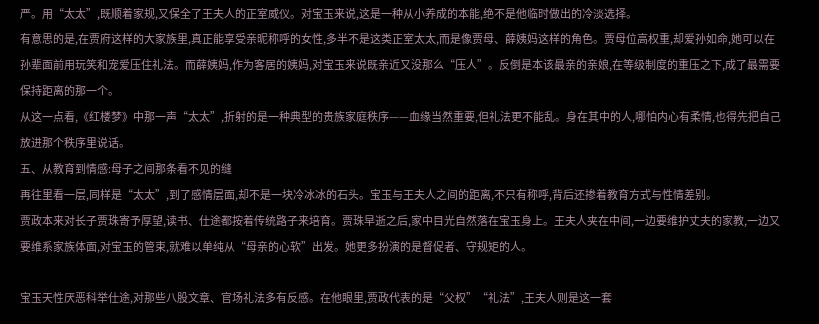严。用“太太”,既顺着家规,又保全了王夫人的正室威仪。对宝玉来说,这是一种从小养成的本能,绝不是他临时做出的冷淡选择。
有意思的是,在贾府这样的大家族里,真正能享受亲昵称呼的女性,多半不是这类正室太太,而是像贾母、薛姨妈这样的角色。贾母位高权重,却爱孙如命,她可以在孙辈面前用玩笑和宠爱压住礼法。而薛姨妈,作为客居的姨妈,对宝玉来说既亲近又没那么“压人”。反倒是本该最亲的亲娘,在等级制度的重压之下,成了最需要保持距离的那一个。
从这一点看,《红楼梦》中那一声“太太”,折射的是一种典型的贵族家庭秩序——血缘当然重要,但礼法更不能乱。身在其中的人,哪怕内心有柔情,也得先把自己放进那个秩序里说话。
五、从教育到情感:母子之间那条看不见的缝
再往里看一层,同样是“太太”,到了感情层面,却不是一块冷冰冰的石头。宝玉与王夫人之间的距离,不只有称呼,背后还掺着教育方式与性情差别。
贾政本来对长子贾珠寄予厚望,读书、仕途都按着传统路子来培育。贾珠早逝之后,家中目光自然落在宝玉身上。王夫人夹在中间,一边要维护丈夫的家教,一边又要维系家族体面,对宝玉的管束,就难以单纯从“母亲的心软”出发。她更多扮演的是督促者、守规矩的人。

宝玉天性厌恶科举仕途,对那些八股文章、官场礼法多有反感。在他眼里,贾政代表的是“父权”“礼法”,王夫人则是这一套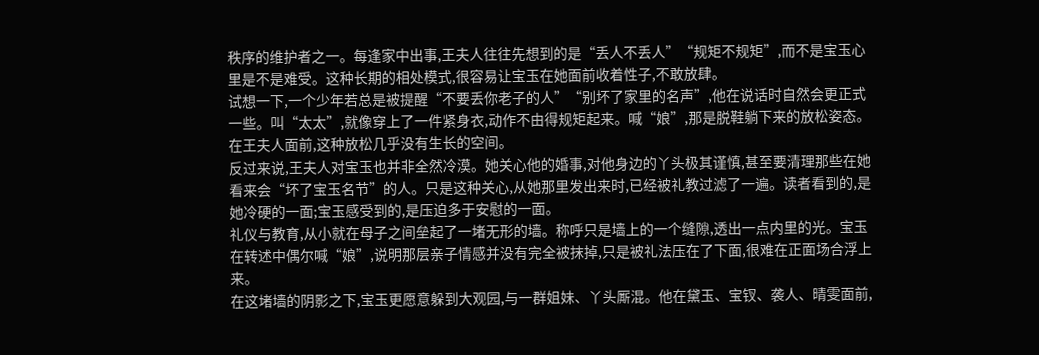秩序的维护者之一。每逢家中出事,王夫人往往先想到的是“丢人不丢人”“规矩不规矩”,而不是宝玉心里是不是难受。这种长期的相处模式,很容易让宝玉在她面前收着性子,不敢放肆。
试想一下,一个少年若总是被提醒“不要丢你老子的人”“别坏了家里的名声”,他在说话时自然会更正式一些。叫“太太”,就像穿上了一件紧身衣,动作不由得规矩起来。喊“娘”,那是脱鞋躺下来的放松姿态。在王夫人面前,这种放松几乎没有生长的空间。
反过来说,王夫人对宝玉也并非全然冷漠。她关心他的婚事,对他身边的丫头极其谨慎,甚至要清理那些在她看来会“坏了宝玉名节”的人。只是这种关心,从她那里发出来时,已经被礼教过滤了一遍。读者看到的,是她冷硬的一面;宝玉感受到的,是压迫多于安慰的一面。
礼仪与教育,从小就在母子之间垒起了一堵无形的墙。称呼只是墙上的一个缝隙,透出一点内里的光。宝玉在转述中偶尔喊“娘”,说明那层亲子情感并没有完全被抹掉,只是被礼法压在了下面,很难在正面场合浮上来。
在这堵墙的阴影之下,宝玉更愿意躲到大观园,与一群姐妹、丫头厮混。他在黛玉、宝钗、袭人、晴雯面前,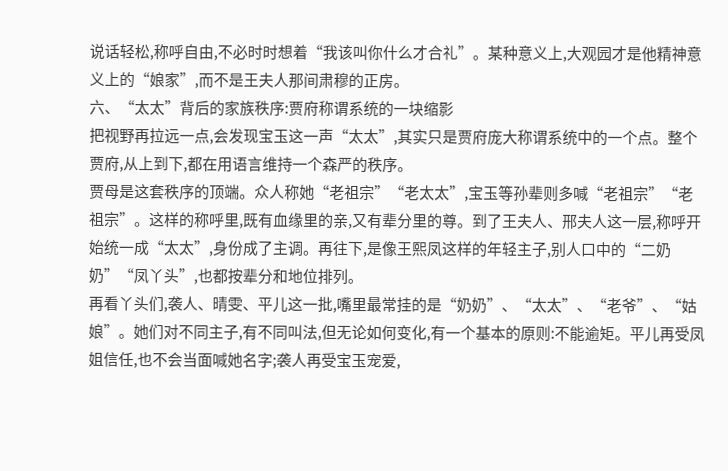说话轻松,称呼自由,不必时时想着“我该叫你什么才合礼”。某种意义上,大观园才是他精神意义上的“娘家”,而不是王夫人那间肃穆的正房。
六、“太太”背后的家族秩序:贾府称谓系统的一块缩影
把视野再拉远一点,会发现宝玉这一声“太太”,其实只是贾府庞大称谓系统中的一个点。整个贾府,从上到下,都在用语言维持一个森严的秩序。
贾母是这套秩序的顶端。众人称她“老祖宗”“老太太”,宝玉等孙辈则多喊“老祖宗”“老祖宗”。这样的称呼里,既有血缘里的亲,又有辈分里的尊。到了王夫人、邢夫人这一层,称呼开始统一成“太太”,身份成了主调。再往下,是像王熙凤这样的年轻主子,别人口中的“二奶奶”“凤丫头”,也都按辈分和地位排列。
再看丫头们,袭人、晴雯、平儿这一批,嘴里最常挂的是“奶奶”、“太太”、“老爷”、“姑娘”。她们对不同主子,有不同叫法,但无论如何变化,有一个基本的原则:不能逾矩。平儿再受凤姐信任,也不会当面喊她名字;袭人再受宝玉宠爱,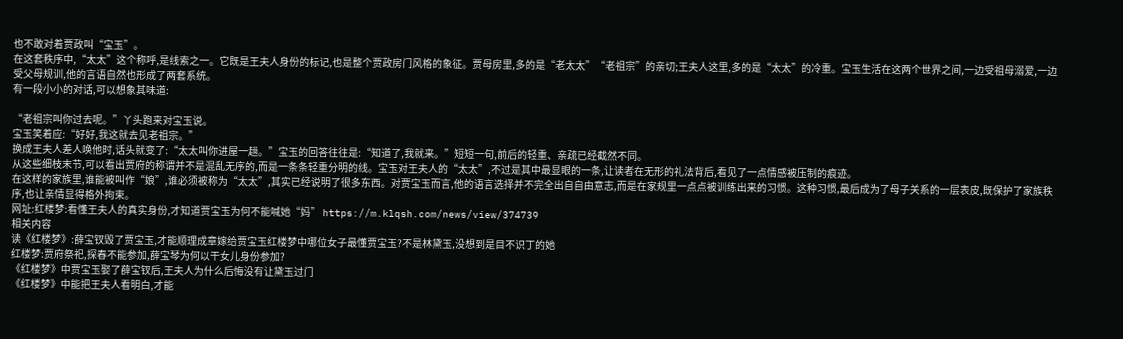也不敢对着贾政叫“宝玉”。
在这套秩序中,“太太”这个称呼,是线索之一。它既是王夫人身份的标记,也是整个贾政房门风格的象征。贾母房里,多的是“老太太”“老祖宗”的亲切;王夫人这里,多的是“太太”的冷重。宝玉生活在这两个世界之间,一边受祖母溺爱,一边受父母规训,他的言语自然也形成了两套系统。
有一段小小的对话,可以想象其味道:

“老祖宗叫你过去呢。”丫头跑来对宝玉说。
宝玉笑着应:“好好,我这就去见老祖宗。”
换成王夫人差人唤他时,话头就变了:“太太叫你进屋一趟。”宝玉的回答往往是:“知道了,我就来。”短短一句,前后的轻重、亲疏已经截然不同。
从这些细枝末节,可以看出贾府的称谓并不是混乱无序的,而是一条条轻重分明的线。宝玉对王夫人的“太太”,不过是其中最显眼的一条,让读者在无形的礼法背后,看见了一点情感被压制的痕迹。
在这样的家族里,谁能被叫作“娘”,谁必须被称为“太太”,其实已经说明了很多东西。对贾宝玉而言,他的语言选择并不完全出自自由意志,而是在家规里一点点被训练出来的习惯。这种习惯,最后成为了母子关系的一层表皮,既保护了家族秩序,也让亲情显得格外拘束。
网址:红楼梦:看懂王夫人的真实身份,才知道贾宝玉为何不能喊她“妈” https://m.klqsh.com/news/view/374739
相关内容
读《红楼梦》:薛宝钗毁了贾宝玉,才能顺理成章嫁给贾宝玉红楼梦中哪位女子最懂贾宝玉?不是林黛玉,没想到是目不识丁的她
红楼梦:贾府祭祀,探春不能参加,薛宝琴为何以干女儿身份参加?
《红楼梦》中贾宝玉娶了薛宝钗后,王夫人为什么后悔没有让黛玉过门
《红楼梦》中能把王夫人看明白,才能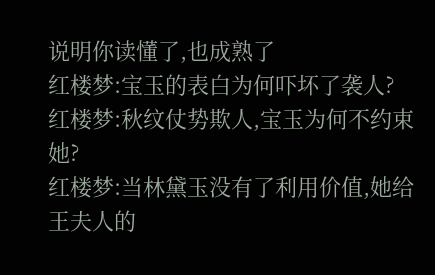说明你读懂了,也成熟了
红楼梦:宝玉的表白为何吓坏了袭人?
红楼梦:秋纹仗势欺人,宝玉为何不约束她?
红楼梦:当林黛玉没有了利用价值,她给王夫人的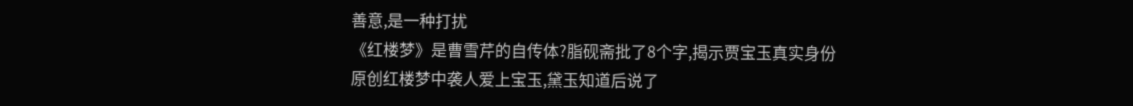善意,是一种打扰
《红楼梦》是曹雪芹的自传体?脂砚斋批了8个字,揭示贾宝玉真实身份
原创红楼梦中袭人爱上宝玉,黛玉知道后说了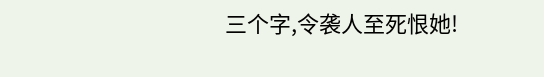三个字,令袭人至死恨她!